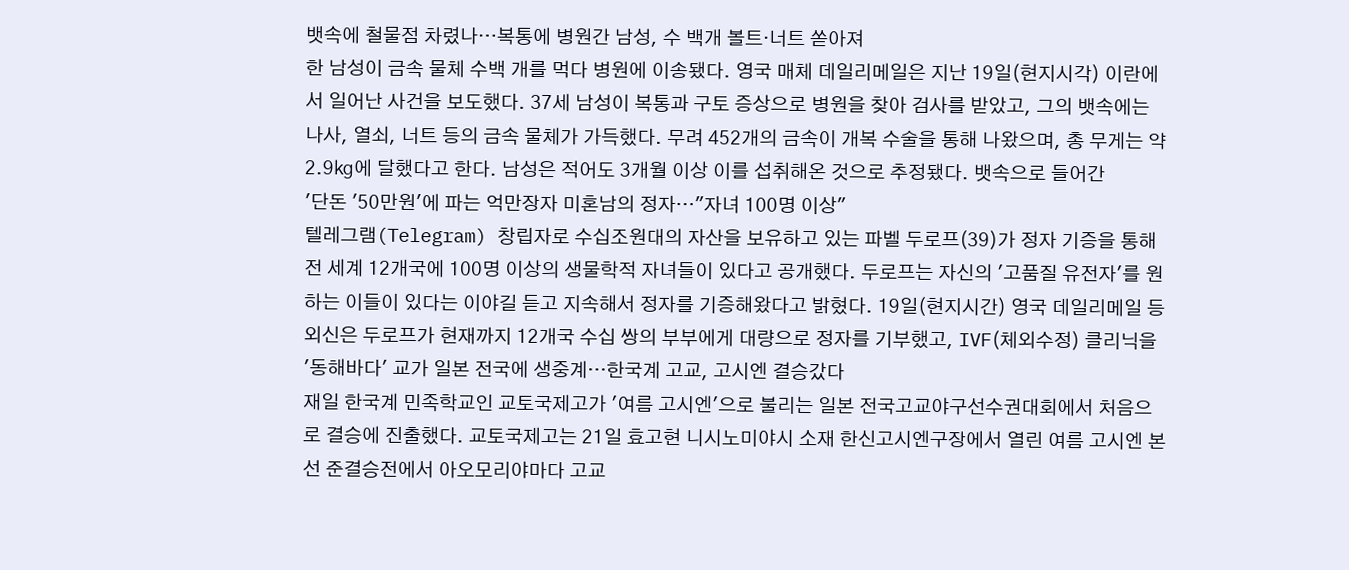뱃속에 철물점 차렸나…복통에 병원간 남성, 수 백개 볼트·너트 쏟아져
한 남성이 금속 물체 수백 개를 먹다 병원에 이송됐다. 영국 매체 데일리메일은 지난 19일(현지시각) 이란에서 일어난 사건을 보도했다. 37세 남성이 복통과 구토 증상으로 병원을 찾아 검사를 받았고, 그의 뱃속에는 나사, 열쇠, 너트 등의 금속 물체가 가득했다. 무려 452개의 금속이 개복 수술을 통해 나왔으며, 총 무게는 약 2.9㎏에 달했다고 한다. 남성은 적어도 3개월 이상 이를 섭취해온 것으로 추정됐다. 뱃속으로 들어간
'단돈 '50만원'에 파는 억만장자 미혼남의 정자…"자녀 100명 이상"
텔레그램(Telegram) 창립자로 수십조원대의 자산을 보유하고 있는 파벨 두로프(39)가 정자 기증을 통해 전 세계 12개국에 100명 이상의 생물학적 자녀들이 있다고 공개했다. 두로프는 자신의 '고품질 유전자'를 원하는 이들이 있다는 이야길 듣고 지속해서 정자를 기증해왔다고 밝혔다. 19일(현지시간) 영국 데일리메일 등 외신은 두로프가 현재까지 12개국 수십 쌍의 부부에게 대량으로 정자를 기부했고, IVF(체외수정) 클리닉을
'동해바다' 교가 일본 전국에 생중계…한국계 고교, 고시엔 결승갔다
재일 한국계 민족학교인 교토국제고가 '여름 고시엔'으로 불리는 일본 전국고교야구선수권대회에서 처음으로 결승에 진출했다. 교토국제고는 21일 효고현 니시노미야시 소재 한신고시엔구장에서 열린 여름 고시엔 본선 준결승전에서 아오모리야마다 고교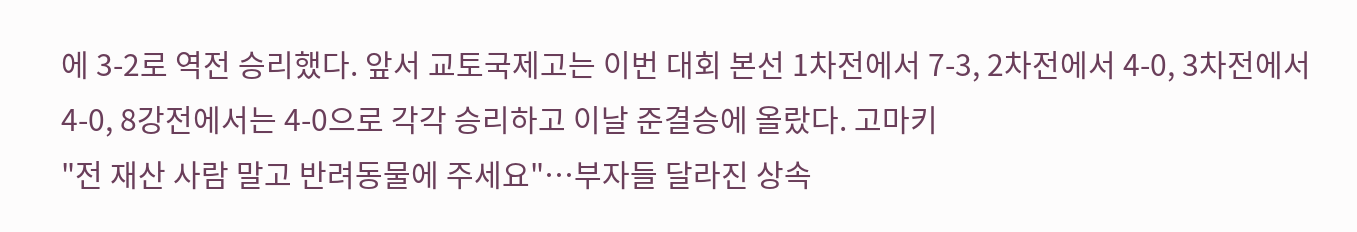에 3-2로 역전 승리했다. 앞서 교토국제고는 이번 대회 본선 1차전에서 7-3, 2차전에서 4-0, 3차전에서 4-0, 8강전에서는 4-0으로 각각 승리하고 이날 준결승에 올랐다. 고마키
"전 재산 사람 말고 반려동물에 주세요"…부자들 달라진 상속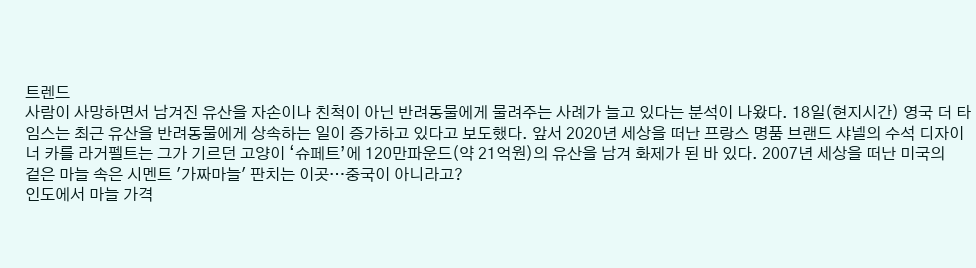트렌드
사람이 사망하면서 남겨진 유산을 자손이나 친척이 아닌 반려동물에게 물려주는 사례가 늘고 있다는 분석이 나왔다. 18일(현지시간) 영국 더 타임스는 최근 유산을 반려동물에게 상속하는 일이 증가하고 있다고 보도했다. 앞서 2020년 세상을 떠난 프랑스 명품 브랜드 샤넬의 수석 디자이너 카를 라거펠트는 그가 기르던 고양이 ‘슈페트’에 120만파운드(약 21억원)의 유산을 남겨 화제가 된 바 있다. 2007년 세상을 떠난 미국의
겉은 마늘 속은 시멘트 '가짜마늘' 판치는 이곳…중국이 아니라고?
인도에서 마늘 가격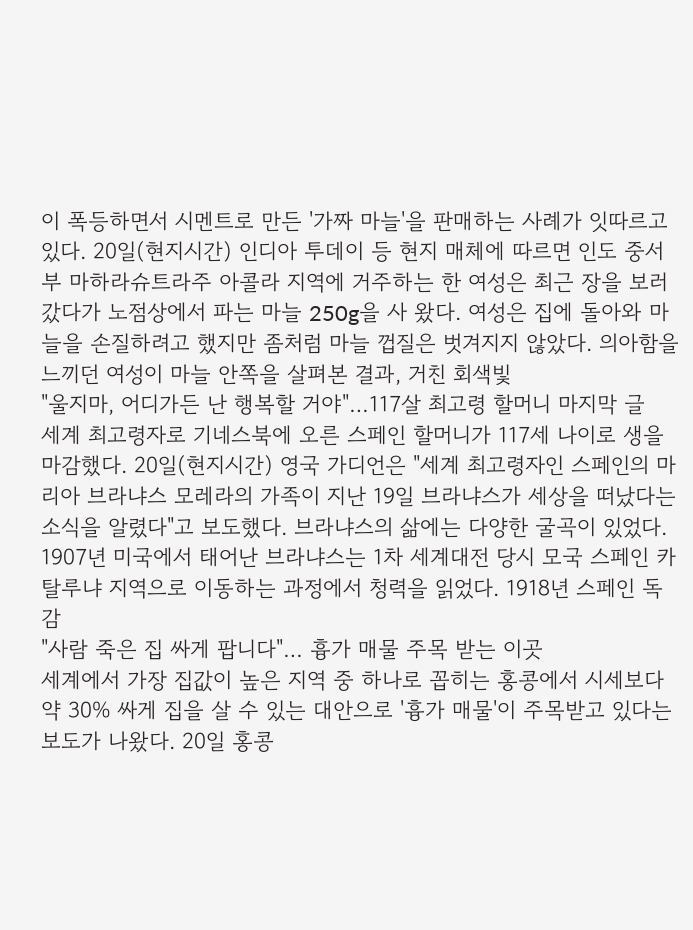이 폭등하면서 시멘트로 만든 '가짜 마늘'을 판매하는 사례가 잇따르고 있다. 20일(현지시간) 인디아 투데이 등 현지 매체에 따르면 인도 중서부 마하라슈트라주 아콜라 지역에 거주하는 한 여성은 최근 장을 보러 갔다가 노점상에서 파는 마늘 250g을 사 왔다. 여성은 집에 돌아와 마늘을 손질하려고 했지만 좀처럼 마늘 껍질은 벗겨지지 않았다. 의아함을 느끼던 여성이 마늘 안쪽을 살펴본 결과, 거친 회색빛
"울지마, 어디가든 난 행복할 거야"…117살 최고령 할머니 마지막 글
세계 최고령자로 기네스북에 오른 스페인 할머니가 117세 나이로 생을 마감했다. 20일(현지시간) 영국 가디언은 "세계 최고령자인 스페인의 마리아 브라냐스 모레라의 가족이 지난 19일 브라냐스가 세상을 떠났다는 소식을 알렸다"고 보도했다. 브라냐스의 삶에는 다양한 굴곡이 있었다. 1907년 미국에서 태어난 브라냐스는 1차 세계대전 당시 모국 스페인 카탈루냐 지역으로 이동하는 과정에서 청력을 읽었다. 1918년 스페인 독감
"사람 죽은 집 싸게 팝니다"… 흉가 매물 주목 받는 이곳
세계에서 가장 집값이 높은 지역 중 하나로 꼽히는 홍콩에서 시세보다 약 30% 싸게 집을 살 수 있는 대안으로 '흉가 매물'이 주목받고 있다는 보도가 나왔다. 20일 홍콩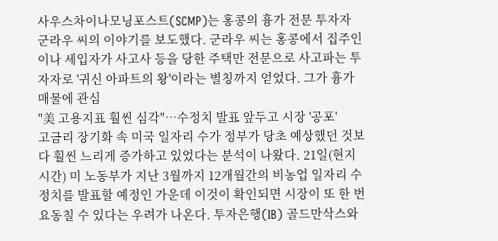사우스차이나모닝포스트(SCMP)는 홍콩의 흉가 전문 투자자 군라우 씨의 이야기를 보도했다. 군라우 씨는 홍콩에서 집주인이나 세입자가 사고사 등을 당한 주택만 전문으로 사고파는 투자자로 '귀신 아파트의 왕'이라는 별칭까지 얻었다. 그가 흉가 매물에 관심
"美 고용지표 훨씬 심각"…수정치 발표 앞두고 시장 '공포'
고금리 장기화 속 미국 일자리 수가 정부가 당초 예상했던 것보다 훨씬 느리게 증가하고 있었다는 분석이 나왔다. 21일(현지시간) 미 노동부가 지난 3월까지 12개월간의 비농업 일자리 수정치를 발표할 예정인 가운데 이것이 확인되면 시장이 또 한 번 요동칠 수 있다는 우려가 나온다. 투자은행(IB) 골드만삭스와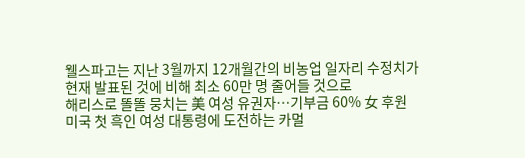웰스파고는 지난 3월까지 12개월간의 비농업 일자리 수정치가 현재 발표된 것에 비해 최소 60만 명 줄어들 것으로
해리스로 똘똘 뭉치는 美 여성 유권자…기부금 60% 女 후원
미국 첫 흑인 여성 대통령에 도전하는 카멀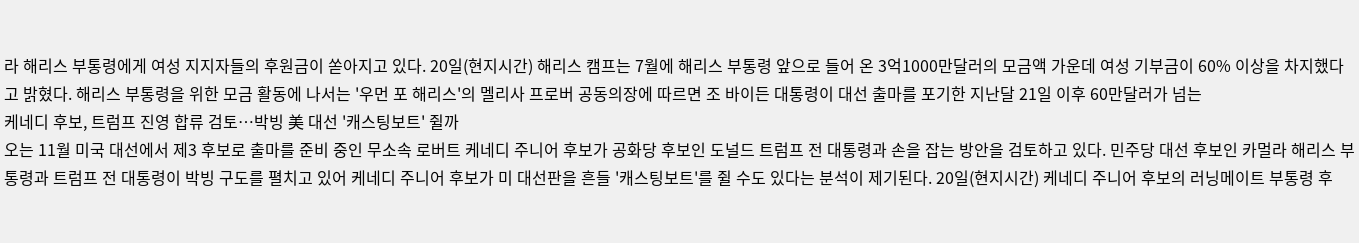라 해리스 부통령에게 여성 지지자들의 후원금이 쏟아지고 있다. 20일(현지시간) 해리스 캠프는 7월에 해리스 부통령 앞으로 들어 온 3억1000만달러의 모금액 가운데 여성 기부금이 60% 이상을 차지했다고 밝혔다. 해리스 부통령을 위한 모금 활동에 나서는 '우먼 포 해리스'의 멜리사 프로버 공동의장에 따르면 조 바이든 대통령이 대선 출마를 포기한 지난달 21일 이후 60만달러가 넘는
케네디 후보, 트럼프 진영 합류 검토…박빙 美 대선 '캐스팅보트' 쥘까
오는 11월 미국 대선에서 제3 후보로 출마를 준비 중인 무소속 로버트 케네디 주니어 후보가 공화당 후보인 도널드 트럼프 전 대통령과 손을 잡는 방안을 검토하고 있다. 민주당 대선 후보인 카멀라 해리스 부통령과 트럼프 전 대통령이 박빙 구도를 펼치고 있어 케네디 주니어 후보가 미 대선판을 흔들 '캐스팅보트'를 쥘 수도 있다는 분석이 제기된다. 20일(현지시간) 케네디 주니어 후보의 러닝메이트 부통령 후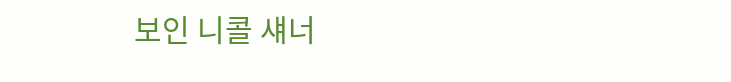보인 니콜 섀너